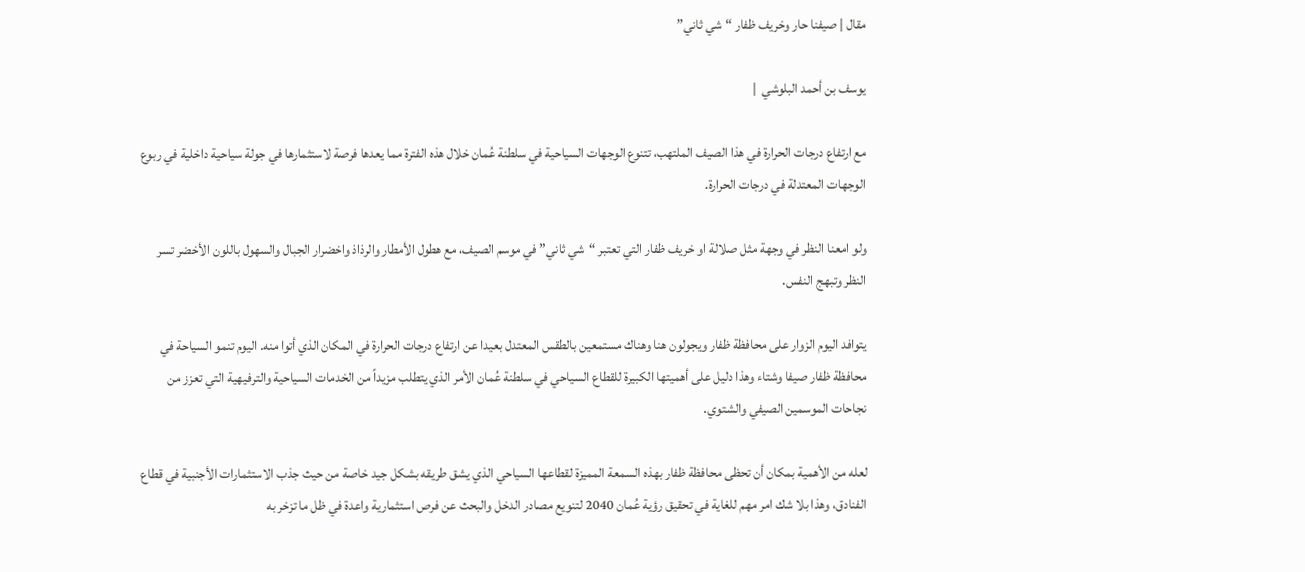مقال | صيفنا حار وخريف ظفار “شي ثاني”

يوسف بن أحمد البلوشي  |

مع ارتفاع درجات الحرارة في هذا الصيف الملتهب، تتنوع الوجهات السياحية في سلطنة عُمان خلال هذه الفترة مما يعدها فرصة لاستثمارها في جولة سياحية داخلية في ربوع الوجهات المعتدلة في درجات الحرارة.

ولو امعنا النظر في وجهة مثل صلالة او خريف ظفار التي تعتبر “شي ثاني” في موسم الصيف، مع هطول الأمطار والرذاذ واخضرار الجبال والسهول باللون الأخضر تسر النظر وتبهج النفس.

يتوافد اليوم الزوار على محافظة ظفار ويجولون هنا وهناك مستمعين بالطقس المعتدل بعيدا عن ارتفاع درجات الحرارة في المكان الذي أتوا منه. اليوم تنمو السياحة في محافظة ظفار صيفا وشتاء وهذا دليل على أهميتها الكبيرة للقطاع السياحي في سلطنة عُمان الأمر الذي يتطلب مزيداً من الخدمات السياحية والترفيهية التي تعزز من نجاحات الموسمين الصيفي والشتوي.

لعله من الأهمية بمكان أن تحظى محافظة ظفار بهذه السمعة المميزة لقطاعها السياحي الذي يشق طريقه بشكل جيد خاصة من حيث جذب الاستثمارات الأجنبية في قطاع الفنادق، وهذا بلا شك امر مهم للغاية في تحقيق رؤية عُمان 2040 لتنويع مصادر الدخل والبحث عن فرص استثمارية واعدة في ظل ما تزخر به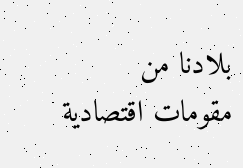بلادنا من مقومات اقتصادية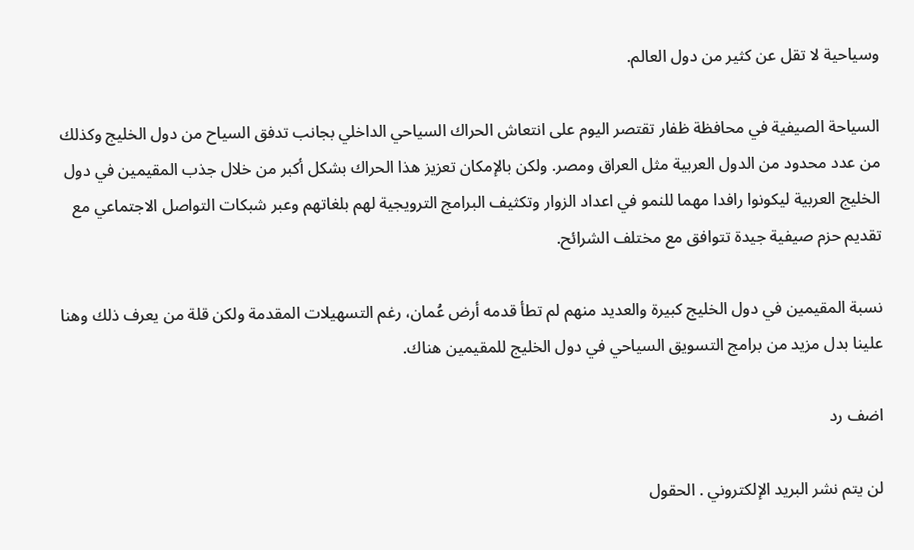وسياحية لا تقل عن كثير من دول العالم.

السياحة الصيفية في محافظة ظفار تقتصر اليوم على انتعاش الحراك السياحي الداخلي بجانب تدفق السياح من دول الخليج وكذلك من عدد محدود من الدول العربية مثل العراق ومصر. ولكن بالإمكان تعزيز هذا الحراك بشكل أكبر من خلال جذب المقيمين في دول الخليج العربية ليكونوا رافدا مهما للنمو في اعداد الزوار وتكثيف البرامج الترويجية لهم بلغاتهم وعبر شبكات التواصل الاجتماعي مع تقديم حزم صيفية جيدة تتوافق مع مختلف الشرائح.

نسبة المقيمين في دول الخليج كبيرة والعديد منهم لم تطأ قدمه أرض عُمان، رغم التسهيلات المقدمة ولكن قلة من يعرف ذلك وهنا علينا بدل مزيد من برامج التسويق السياحي في دول الخليج للمقيمين هناك.

اضف رد

لن يتم نشر البريد الإلكتروني . الحقول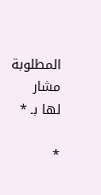المطلوبة مشار لها بـ *

*